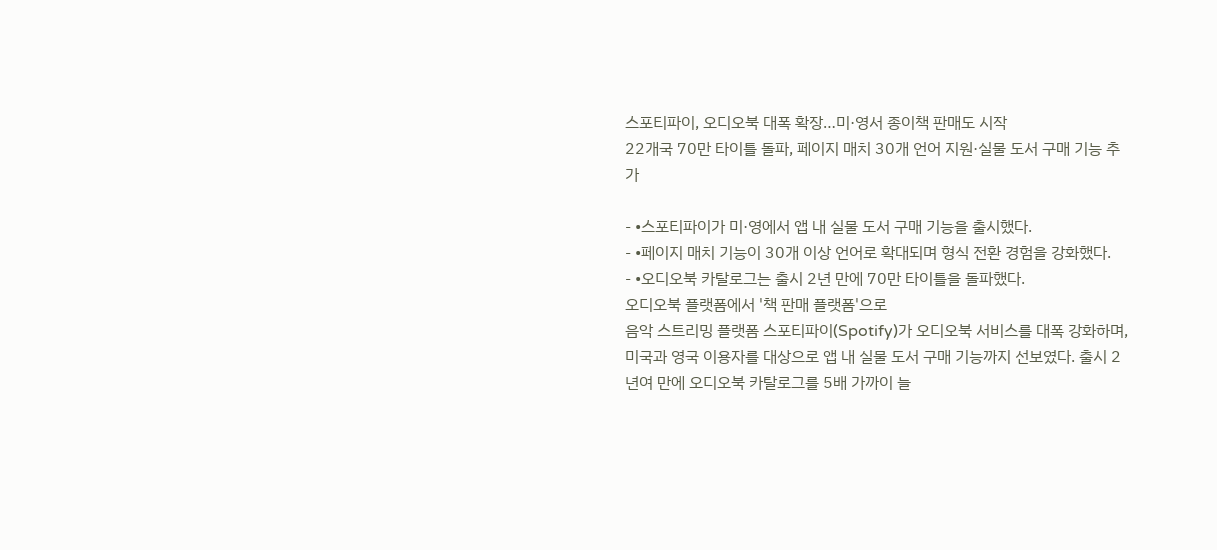스포티파이, 오디오북 대폭 확장…미·영서 종이책 판매도 시작
22개국 70만 타이틀 돌파, 페이지 매치 30개 언어 지원·실물 도서 구매 기능 추가

- •스포티파이가 미·영에서 앱 내 실물 도서 구매 기능을 출시했다.
- •페이지 매치 기능이 30개 이상 언어로 확대되며 형식 전환 경험을 강화했다.
- •오디오북 카탈로그는 출시 2년 만에 70만 타이틀을 돌파했다.
오디오북 플랫폼에서 '책 판매 플랫폼'으로
음악 스트리밍 플랫폼 스포티파이(Spotify)가 오디오북 서비스를 대폭 강화하며, 미국과 영국 이용자를 대상으로 앱 내 실물 도서 구매 기능까지 선보였다. 출시 2년여 만에 오디오북 카탈로그를 5배 가까이 늘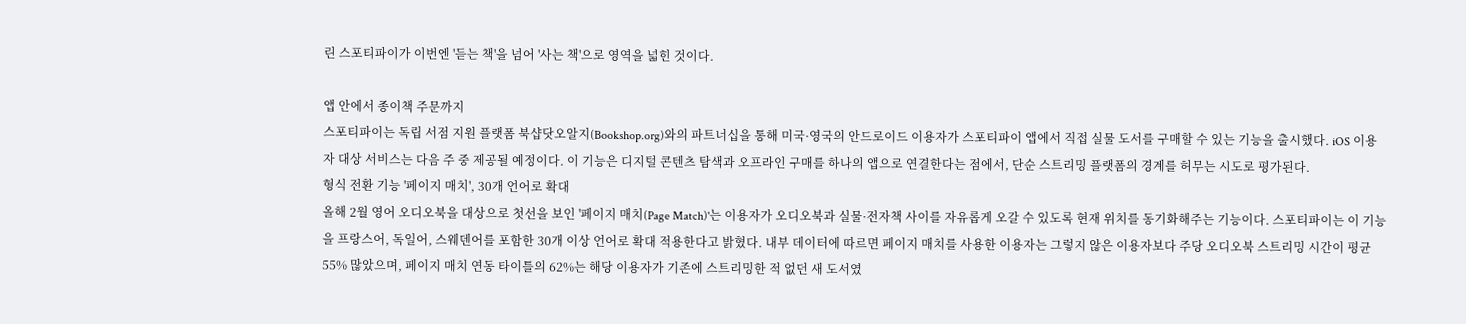린 스포티파이가 이번엔 '듣는 책'을 넘어 '사는 책'으로 영역을 넓힌 것이다.

앱 안에서 종이책 주문까지
스포티파이는 독립 서점 지원 플랫폼 북샵닷오알지(Bookshop.org)와의 파트너십을 통해 미국·영국의 안드로이드 이용자가 스포티파이 앱에서 직접 실물 도서를 구매할 수 있는 기능을 출시했다. iOS 이용자 대상 서비스는 다음 주 중 제공될 예정이다. 이 기능은 디지털 콘텐츠 탐색과 오프라인 구매를 하나의 앱으로 연결한다는 점에서, 단순 스트리밍 플랫폼의 경계를 허무는 시도로 평가된다.
형식 전환 기능 '페이지 매치', 30개 언어로 확대
올해 2월 영어 오디오북을 대상으로 첫선을 보인 '페이지 매치(Page Match)'는 이용자가 오디오북과 실물·전자책 사이를 자유롭게 오갈 수 있도록 현재 위치를 동기화해주는 기능이다. 스포티파이는 이 기능을 프랑스어, 독일어, 스웨덴어를 포함한 30개 이상 언어로 확대 적용한다고 밝혔다. 내부 데이터에 따르면 페이지 매치를 사용한 이용자는 그렇지 않은 이용자보다 주당 오디오북 스트리밍 시간이 평균 55% 많았으며, 페이지 매치 연동 타이틀의 62%는 해당 이용자가 기존에 스트리밍한 적 없던 새 도서였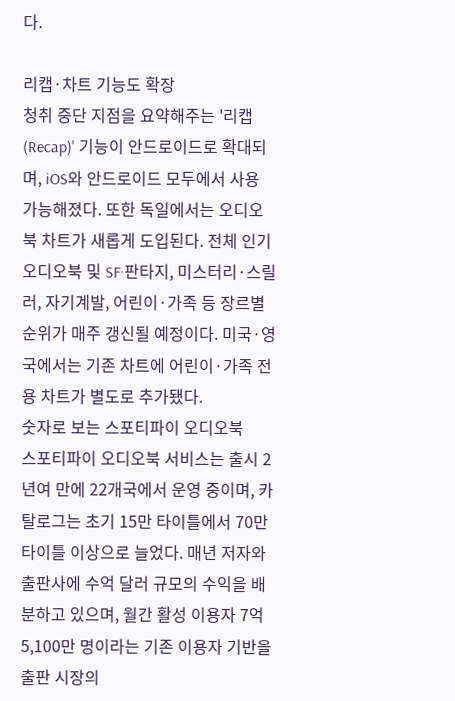다.

리캡·차트 기능도 확장
청취 중단 지점을 요약해주는 '리캡(Recap)' 기능이 안드로이드로 확대되며, iOS와 안드로이드 모두에서 사용 가능해졌다. 또한 독일에서는 오디오북 차트가 새롭게 도입된다. 전체 인기 오디오북 및 SF·판타지, 미스터리·스릴러, 자기계발, 어린이·가족 등 장르별 순위가 매주 갱신될 예정이다. 미국·영국에서는 기존 차트에 어린이·가족 전용 차트가 별도로 추가됐다.
숫자로 보는 스포티파이 오디오북
스포티파이 오디오북 서비스는 출시 2년여 만에 22개국에서 운영 중이며, 카탈로그는 초기 15만 타이틀에서 70만 타이틀 이상으로 늘었다. 매년 저자와 출판사에 수억 달러 규모의 수익을 배분하고 있으며, 월간 활성 이용자 7억 5,100만 명이라는 기존 이용자 기반을 출판 시장의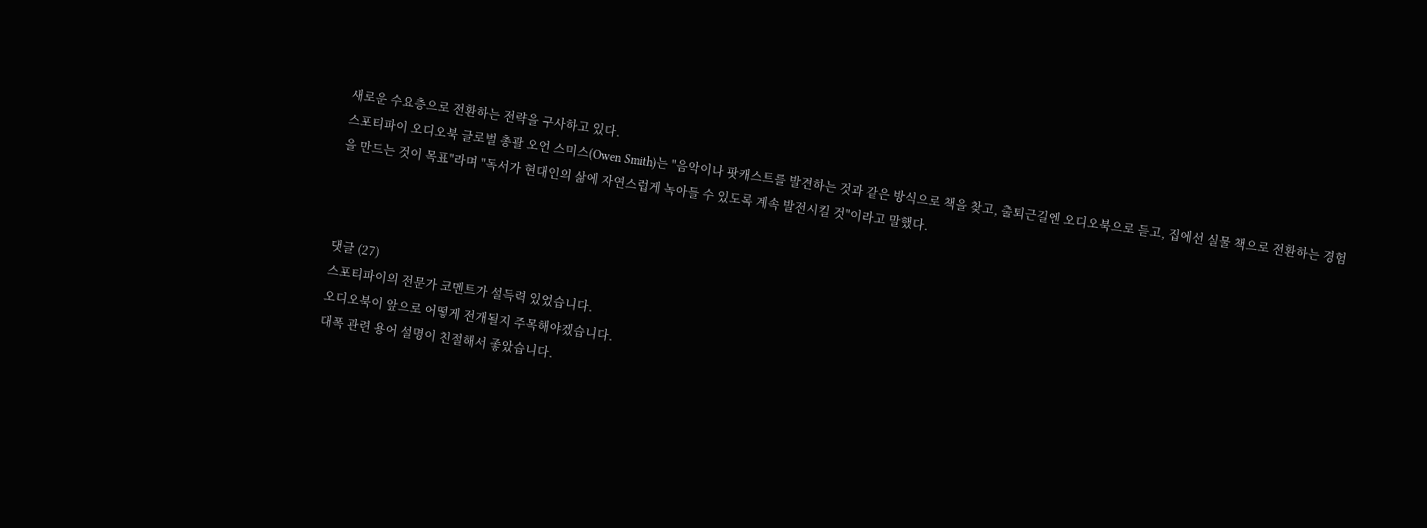새로운 수요층으로 전환하는 전략을 구사하고 있다.
스포티파이 오디오북 글로벌 총괄 오언 스미스(Owen Smith)는 "음악이나 팟캐스트를 발견하는 것과 같은 방식으로 책을 찾고, 출퇴근길엔 오디오북으로 듣고, 집에선 실물 책으로 전환하는 경험을 만드는 것이 목표"라며 "독서가 현대인의 삶에 자연스럽게 녹아들 수 있도록 계속 발전시킬 것"이라고 말했다.



댓글 (27)
스포티파이의 전문가 코멘트가 설득력 있었습니다.
오디오북이 앞으로 어떻게 전개될지 주목해야겠습니다.
대폭 관련 용어 설명이 친절해서 좋았습니다.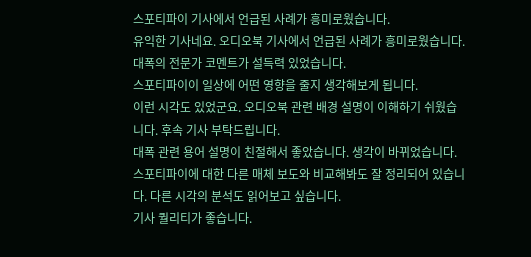스포티파이 기사에서 언급된 사례가 흥미로웠습니다.
유익한 기사네요. 오디오북 기사에서 언급된 사례가 흥미로웠습니다.
대폭의 전문가 코멘트가 설득력 있었습니다.
스포티파이이 일상에 어떤 영향을 줄지 생각해보게 됩니다.
이런 시각도 있었군요. 오디오북 관련 배경 설명이 이해하기 쉬웠습니다. 후속 기사 부탁드립니다.
대폭 관련 용어 설명이 친절해서 좋았습니다. 생각이 바뀌었습니다.
스포티파이에 대한 다른 매체 보도와 비교해봐도 잘 정리되어 있습니다. 다른 시각의 분석도 읽어보고 싶습니다.
기사 퀄리티가 좋습니다.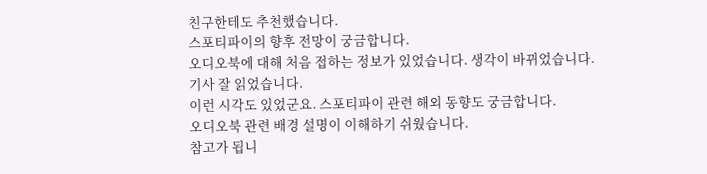친구한테도 추천했습니다.
스포티파이의 향후 전망이 궁금합니다.
오디오북에 대해 처음 접하는 정보가 있었습니다. 생각이 바뀌었습니다.
기사 잘 읽었습니다.
이런 시각도 있었군요. 스포티파이 관련 해외 동향도 궁금합니다.
오디오북 관련 배경 설명이 이해하기 쉬웠습니다.
참고가 됩니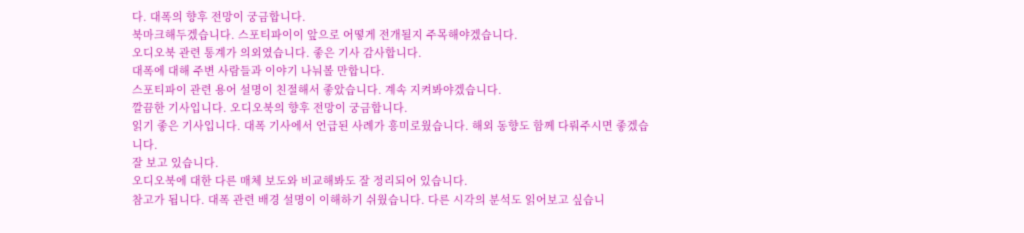다. 대폭의 향후 전망이 궁금합니다.
북마크해두겠습니다. 스포티파이이 앞으로 어떻게 전개될지 주목해야겠습니다.
오디오북 관련 통계가 의외였습니다. 좋은 기사 감사합니다.
대폭에 대해 주변 사람들과 이야기 나눠볼 만합니다.
스포티파이 관련 용어 설명이 친절해서 좋았습니다. 계속 지켜봐야겠습니다.
깔끔한 기사입니다. 오디오북의 향후 전망이 궁금합니다.
읽기 좋은 기사입니다. 대폭 기사에서 언급된 사례가 흥미로웠습니다. 해외 동향도 함께 다뤄주시면 좋겠습니다.
잘 보고 있습니다.
오디오북에 대한 다른 매체 보도와 비교해봐도 잘 정리되어 있습니다.
참고가 됩니다. 대폭 관련 배경 설명이 이해하기 쉬웠습니다. 다른 시각의 분석도 읽어보고 싶습니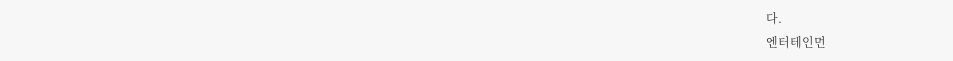다.
엔터테인먼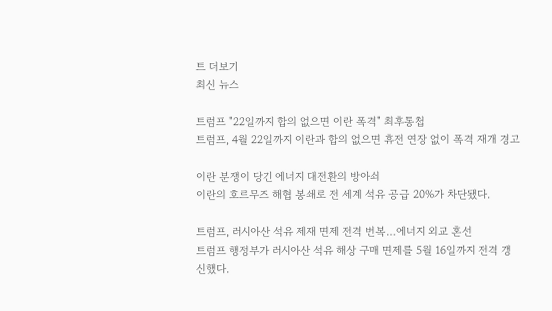트 더보기
최신 뉴스

트럼프 "22일까지 합의 없으면 이란 폭격" 최후통첩
트럼프, 4월 22일까지 이란과 합의 없으면 휴전 연장 없이 폭격 재개 경고

이란 분쟁이 당긴 에너지 대전환의 방아쇠
이란의 호르무즈 해협 봉쇄로 전 세계 석유 공급 20%가 차단됐다.

트럼프, 러시아산 석유 제재 면제 전격 번복…에너지 외교 혼선
트럼프 행정부가 러시아산 석유 해상 구매 면제를 5월 16일까지 전격 갱신했다.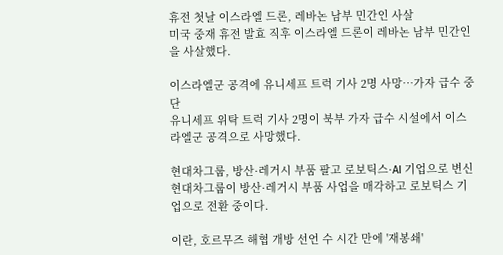휴전 첫날 이스라엘 드론, 레바논 남부 민간인 사살
미국 중재 휴전 발효 직후 이스라엘 드론이 레바논 남부 민간인을 사살했다.

이스라엘군 공격에 유니세프 트럭 기사 2명 사망…가자 급수 중단
유니세프 위탁 트럭 기사 2명이 북부 가자 급수 시설에서 이스라엘군 공격으로 사망했다.

현대차그룹, 방산·레거시 부품 팔고 로보틱스·AI 기업으로 변신
현대차그룹이 방산·레거시 부품 사업을 매각하고 로보틱스 기업으로 전환 중이다.

이란, 호르무즈 해협 개방 선언 수 시간 만에 '재봉쇄'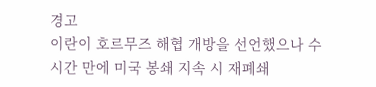경고
이란이 호르무즈 해협 개방을 선언했으나 수 시간 만에 미국 봉쇄 지속 시 재폐쇄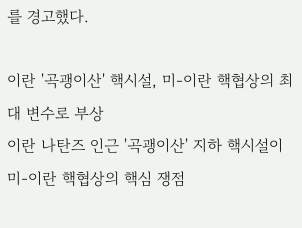를 경고했다.

이란 '곡괭이산' 핵시설, 미-이란 핵협상의 최대 변수로 부상
이란 나탄즈 인근 '곡괭이산' 지하 핵시설이 미-이란 핵협상의 핵심 쟁점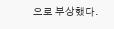으로 부상했다.